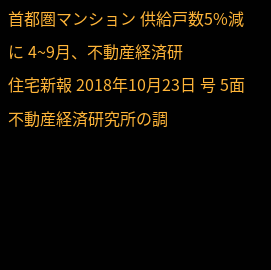首都圏マンション 供給戸数5%減に 4~9月、不動産経済研
住宅新報 2018年10月23日 号 5面
不動産経済研究所の調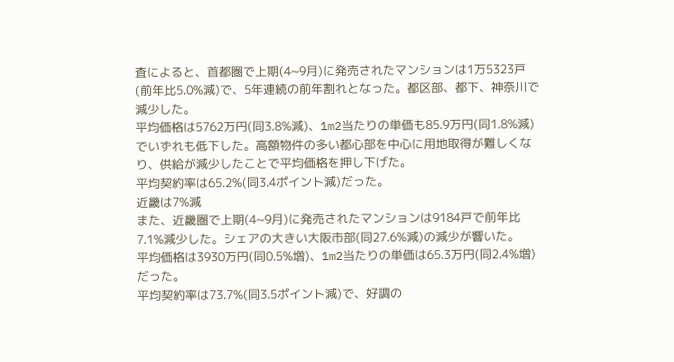査によると、首都圏で上期(4~9月)に発売されたマンションは1万5323戸(前年比5.0%減)で、5年連続の前年割れとなった。都区部、都下、神奈川で減少した。
平均価格は5762万円(同3.8%減)、1m2当たりの単価も85.9万円(同1.8%減)でいずれも低下した。高額物件の多い都心部を中心に用地取得が難しくなり、供給が減少したことで平均価格を押し下げた。
平均契約率は65.2%(同3.4ポイント減)だった。
近畿は7%減
また、近畿圏で上期(4~9月)に発売されたマンションは9184戸で前年比7.1%減少した。シェアの大きい大阪市部(同27.6%減)の減少が響いた。
平均価格は3930万円(同0.5%増)、1m2当たりの単価は65.3万円(同2.4%増)だった。
平均契約率は73.7%(同3.5ポイント減)で、好調の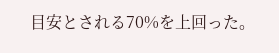目安とされる70%を上回った。